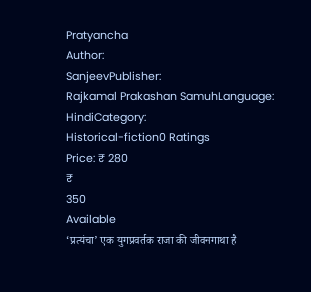Pratyancha
Author:
SanjeevPublisher:
Rajkamal Prakashan SamuhLanguage:
HindiCategory:
Historical-fiction0 Ratings
Price: ₹ 280
₹
350
Available
‘प्रत्यंचा’ एक युगप्रवर्तक राजा की जीवनगाथा है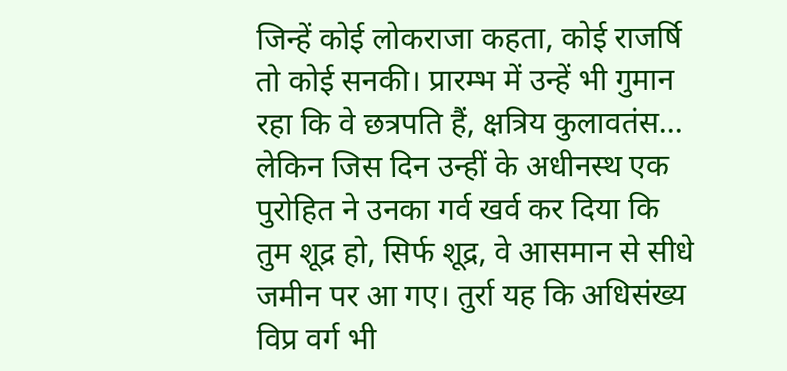जिन्हें कोई लोकराजा कहता, कोई राजर्षि तो कोई सनकी। प्रारम्भ में उन्हें भी गुमान रहा कि वे छत्रपति हैं, क्षत्रिय कुलावतंस... लेकिन जिस दिन उन्हीं के अधीनस्थ एक पुरोहित ने उनका गर्व खर्व कर दिया कि तुम शूद्र हो, सिर्फ शूद्र, वे आसमान से सीधे जमीन पर आ गए। तुर्रा यह कि अधिसंख्य विप्र वर्ग भी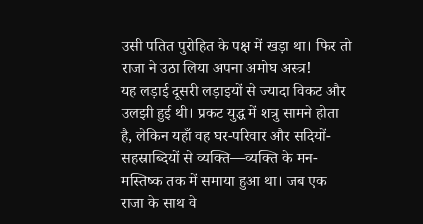उसी पतित पुरोहित के पक्ष में खड़ा था। फिर तो राजा ने उठा लिया अपना अमोघ अस्त्र!
यह लड़ाई दूसरी लड़ाइयों से ज्यादा विकट और उलझी हुई थी। प्रकट युद्ध में शत्रु सामने होता है, लेकिन यहाँ वह घर-परिवार और सदियों-सहस्राब्दियों से व्यक्ति—व्यक्ति के मन-मस्तिष्क तक में समाया हुआ था। जब एक राजा के साथ वे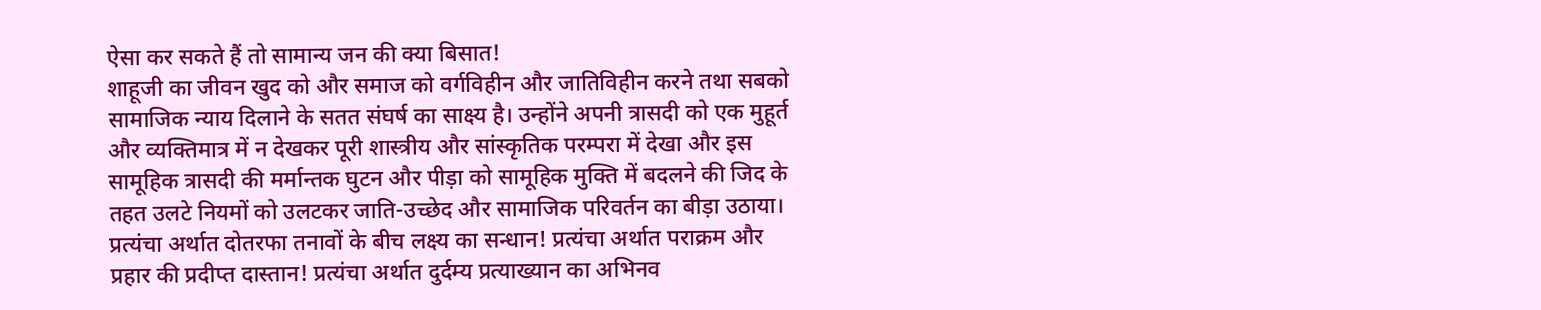ऐसा कर सकते हैं तो सामान्य जन की क्या बिसात!
शाहूजी का जीवन खुद को और समाज को वर्गविहीन और जातिविहीन करने तथा सबको सामाजिक न्याय दिलाने के सतत संघर्ष का साक्ष्य है। उन्होंने अपनी त्रासदी को एक मुहूर्त और व्यक्तिमात्र में न देखकर पूरी शास्त्रीय और सांस्कृतिक परम्परा में देखा और इस सामूहिक त्रासदी की मर्मान्तक घुटन और पीड़ा को सामूहिक मुक्ति में बदलने की जिद के तहत उलटे नियमों को उलटकर जाति-उच्छेद और सामाजिक परिवर्तन का बीड़ा उठाया।
प्रत्यंचा अर्थात दोतरफा तनावों के बीच लक्ष्य का सन्धान! प्रत्यंचा अर्थात पराक्रम और प्रहार की प्रदीप्त दास्तान! प्रत्यंचा अर्थात दुर्दम्य प्रत्याख्यान का अभिनव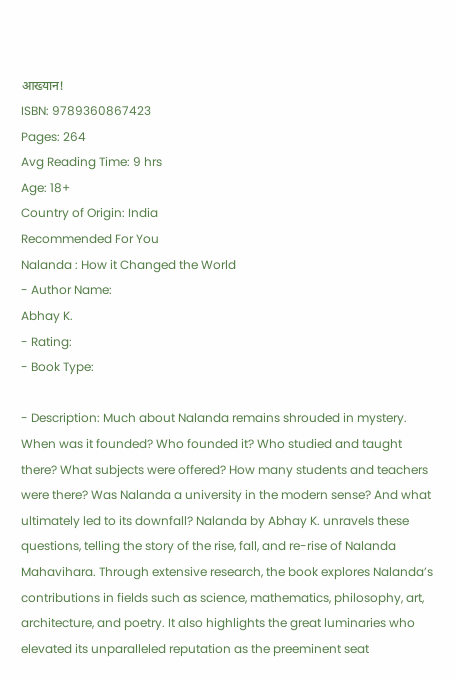आख्यान!
ISBN: 9789360867423
Pages: 264
Avg Reading Time: 9 hrs
Age: 18+
Country of Origin: India
Recommended For You
Nalanda : How it Changed the World
- Author Name:
Abhay K.
- Rating:
- Book Type:

- Description: Much about Nalanda remains shrouded in mystery. When was it founded? Who founded it? Who studied and taught there? What subjects were offered? How many students and teachers were there? Was Nalanda a university in the modern sense? And what ultimately led to its downfall? Nalanda by Abhay K. unravels these questions, telling the story of the rise, fall, and re-rise of Nalanda Mahavihara. Through extensive research, the book explores Nalanda’s contributions in fields such as science, mathematics, philosophy, art, architecture, and poetry. It also highlights the great luminaries who elevated its unparalleled reputation as the preeminent seat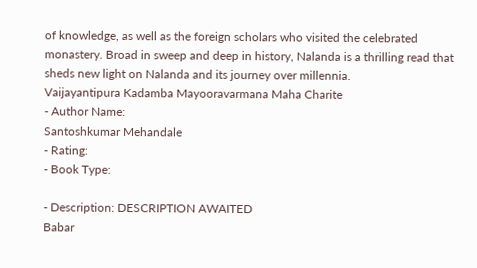of knowledge, as well as the foreign scholars who visited the celebrated monastery. Broad in sweep and deep in history, Nalanda is a thrilling read that sheds new light on Nalanda and its journey over millennia.
Vaijayantipura Kadamba Mayooravarmana Maha Charite
- Author Name:
Santoshkumar Mehandale
- Rating:
- Book Type:

- Description: DESCRIPTION AWAITED
Babar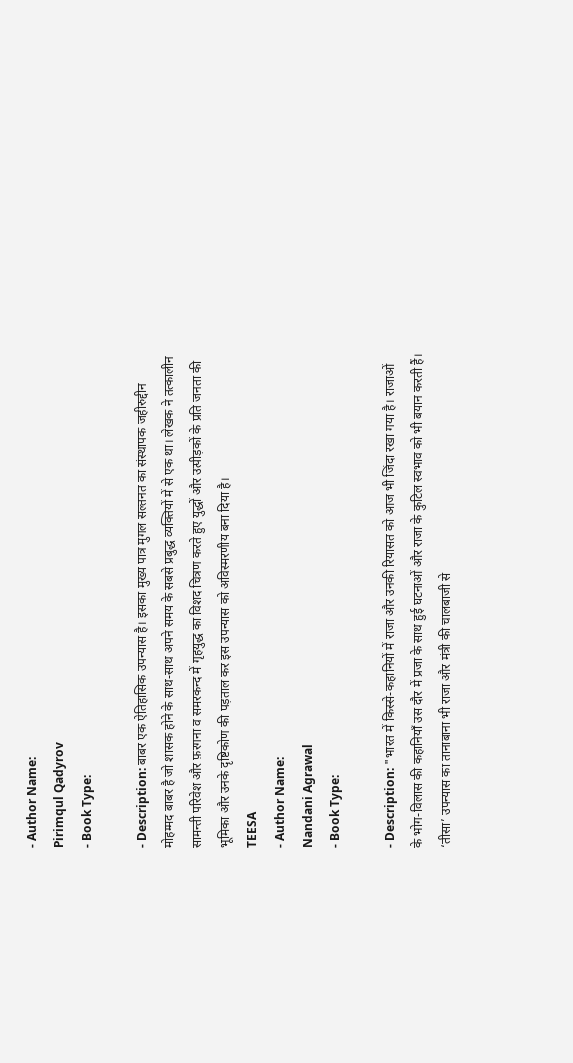- Author Name:
Pirimqul Qadyrov
- Book Type:

- Description: बाबर एक ऐतिहासिक उपन्यास है। इसका मुख्य पात्र मुगल सल्तनत का संस्थापक जहीरुद्दीन मोहम्मद बाबर है जो शासक होने के साथ-साथ अपने समय के सबसे प्रबुद्ध व्यक्तियों में से एक था। लेखक ने तत्कालीन सामन्ती परिवेश और फ़रगना व समरकन्द में गृहयुद्ध का विशद चित्रण करते हुए युद्धों और उत्पीड़कों के प्रति जनता की भूमिका और उनके दृष्टिकोण की पड़ताल कर इस उपन्यास को अविस्मरणीय बना दिया है।
TEESA
- Author Name:
Nandani Agrawal
- Book Type:

- Description: "भारत में किस्से-कहानियों में राजा और उनकी रियासत को आज भी जिंदा रखा गया है। राजाओं के भोग-विलास की कहानियाँ उस दौर में प्रजा के साथ हुई घटनाओं और राजा के कुटिल स्वभाव को भी बयान करती हैं। ‘तीसा’ उपन्यास का तानाबाना भी राजा और मंत्री की चालबाजी से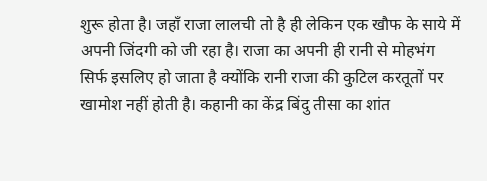शुरू होता है। जहाँ राजा लालची तो है ही लेकिन एक खौफ के साये में अपनी जिंदगी को जी रहा है। राजा का अपनी ही रानी से मोहभंग सिर्फ इसलिए हो जाता है क्योंकि रानी राजा की कुटिल करतूतों पर खामोश नहीं होती है। कहानी का केंद्र बिंदु तीसा का शांत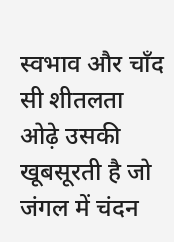स्वभाव और चाँद सी शीतलता ओढ़े उसकी खूबसूरती है जो जंगल में चंदन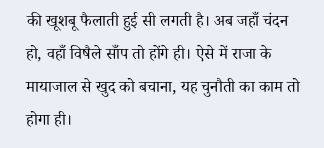की खूशबू फैलाती हुई सी लगती है। अब जहाँ चंदन हो, वहाँ विषैले साँप तो होंगे ही। ऐसे में राजा के मायाजाल से खुद को बचाना, यह चुनौती का काम तो होगा ही।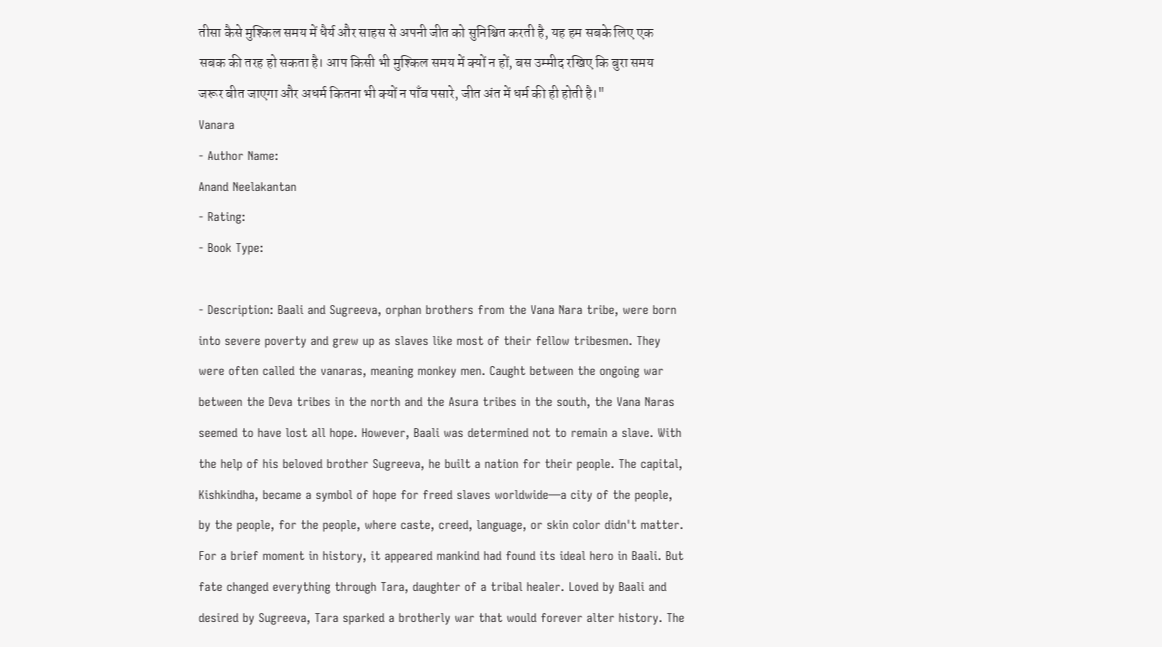तीसा कैसे मुश्किल समय में धैर्य और साहस से अपनी जीत को सुनिश्चित करती है, यह हम सबके लिए एक सबक की तरह हो सकता है। आप किसी भी मुश्किल समय में क्यों न हों, बस उम्मीद रखिए कि बुरा समय जरूर बीत जाएगा और अधर्म कितना भी क्यों न पाँव पसारे, जीत अंत में धर्म की ही होती है।"
Vanara
- Author Name:
Anand Neelakantan
- Rating:
- Book Type:

- Description: Baali and Sugreeva, orphan brothers from the Vana Nara tribe, were born into severe poverty and grew up as slaves like most of their fellow tribesmen. They were often called the vanaras, meaning monkey men. Caught between the ongoing war between the Deva tribes in the north and the Asura tribes in the south, the Vana Naras seemed to have lost all hope. However, Baali was determined not to remain a slave. With the help of his beloved brother Sugreeva, he built a nation for their people. The capital, Kishkindha, became a symbol of hope for freed slaves worldwide—a city of the people, by the people, for the people, where caste, creed, language, or skin color didn't matter. For a brief moment in history, it appeared mankind had found its ideal hero in Baali. But fate changed everything through Tara, daughter of a tribal healer. Loved by Baali and desired by Sugreeva, Tara sparked a brotherly war that would forever alter history. The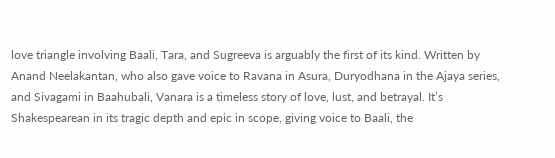love triangle involving Baali, Tara, and Sugreeva is arguably the first of its kind. Written by Anand Neelakantan, who also gave voice to Ravana in Asura, Duryodhana in the Ajaya series, and Sivagami in Baahubali, Vanara is a timeless story of love, lust, and betrayal. It’s Shakespearean in its tragic depth and epic in scope, giving voice to Baali, the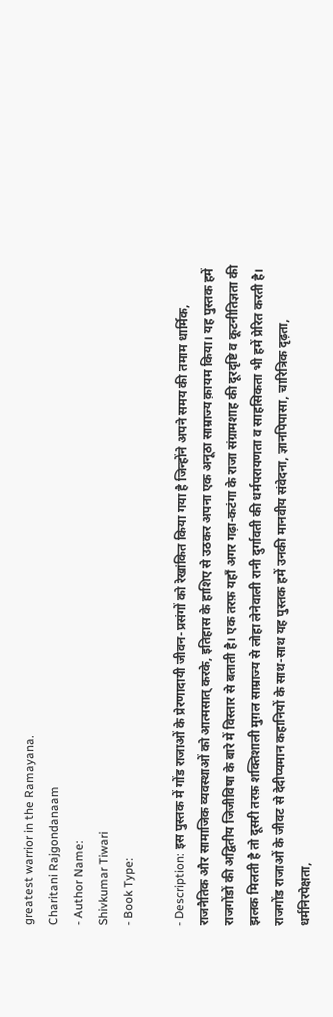greatest warrior in the Ramayana.
Charitani Rajgondanaam
- Author Name:
Shivkumar Tiwari
- Book Type:

- Description: इस पुस्तक में गोंड राजाओं के प्रेरणादायी जीवन-प्रसंगों को रेखांकित किया गया है जिन्होंने अपने समय की तमाम धार्मिक, राजनैतिक और सामाजिक व्यवस्थाओं को आत्मसात् करके, इतिहास के हाशिए से उठकर अपना एक अनूठा साम्राज्य क़ायम किया। यह पुस्तक हमें राजगोंडों की अद्वितीय जिजीविषा के बारे में विस्तार से बताती है। एक तरफ़ यहाँ अगर गढ़ा-कटंगा के राजा संग्रामशाह की दूरदृष्टि व कूटनीतिज्ञता की झलक मिलती है तो दूसरी तरफ़ शक्तिशाली मुग़ल साम्राज्य से लोहा लेनेवाली रानी दुर्गावती की धर्मपरायणता व साहसिकता भी हमें प्रेरित करती है। राजगोंड राजाओं के जीवट से देदीप्यमान कहानियों के साथ-साथ यह पुस्तक हमें उनकी मानवीय संवेदना, ज्ञानपिपासा, चारित्रिक दृढ़ता, धर्मनिरपेक्षता,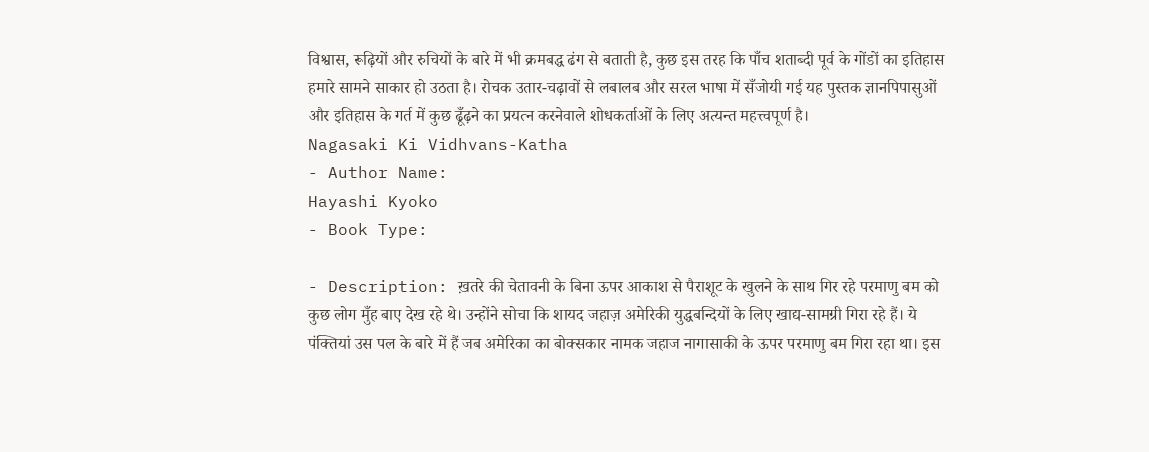विश्वास, रूढ़ियों और रुचियों के बारे में भी क्रमबद्ध ढंग से बताती है, कुछ इस तरह कि पाँच शताब्दी पूर्व के गोंडों का इतिहास हमारे सामने साकार हो उठता है। रोचक उतार-चढ़ावों से लबालब और सरल भाषा में सँजोयी गई यह पुस्तक ज्ञानपिपासुओं और इतिहास के गर्त में कुछ ढूँढ़ने का प्रयत्न करनेवाले शोधकर्ताओं के लिए अत्यन्त महत्त्वपूर्ण है।
Nagasaki Ki Vidhvans-Katha
- Author Name:
Hayashi Kyoko
- Book Type:

- Description: ख़तरे की चेतावनी के बिना ऊपर आकाश से पैराशूट के खुलने के साथ गिर रहे परमाणु बम को कुछ लोग मुँह बाए देख रहे थे। उन्होंने सोचा कि शायद जहाज़ अमेरिकी युद्धबन्दियों के लिए खाद्य-सामग्री गिरा रहे हैं। ये पंक्तियां उस पल के बारे में हैं जब अमेरिका का बोक्सकार नामक जहाज नागासाकी के ऊपर परमाणु बम गिरा रहा था। इस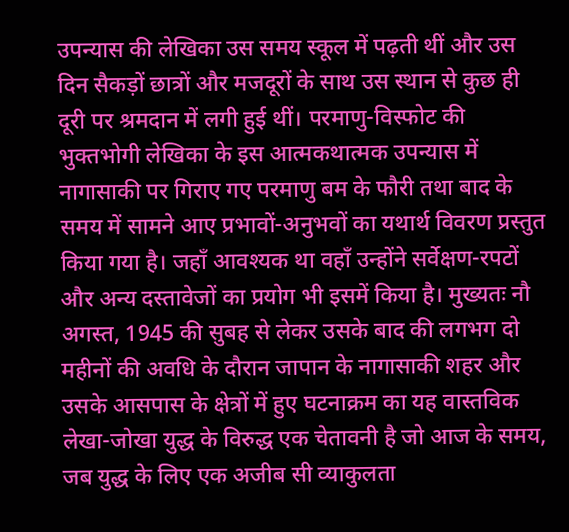उपन्यास की लेखिका उस समय स्कूल में पढ़ती थीं और उस दिन सैकड़ों छात्रों और मजदूरों के साथ उस स्थान से कुछ ही दूरी पर श्रमदान में लगी हुई थीं। परमाणु-विस्फोट की भुक्तभोगी लेखिका के इस आत्मकथात्मक उपन्यास में नागासाकी पर गिराए गए परमाणु बम के फौरी तथा बाद के समय में सामने आए प्रभावों-अनुभवों का यथार्थ विवरण प्रस्तुत किया गया है। जहाँ आवश्यक था वहाँ उन्होंने सर्वेक्षण-रपटों और अन्य दस्तावेजों का प्रयोग भी इसमें किया है। मुख्यतः नौ अगस्त, 1945 की सुबह से लेकर उसके बाद की लगभग दो महीनों की अवधि के दौरान जापान के नागासाकी शहर और उसके आसपास के क्षेत्रों में हुए घटनाक्रम का यह वास्तविक लेखा-जोखा युद्ध के विरुद्ध एक चेतावनी है जो आज के समय, जब युद्ध के लिए एक अजीब सी व्याकुलता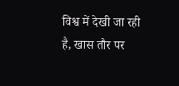विश्व में देखी जा रही है, खास तौर पर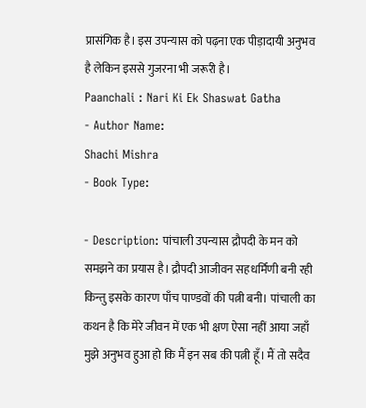प्रासंगिक है। इस उपन्यास को पढ़ना एक पीड़ादायी अनुभव है लेकिन इससे गुजरना भी जरूरी है।
Paanchali : Nari Ki Ek Shaswat Gatha
- Author Name:
Shachi Mishra
- Book Type:

- Description: पांचाली उपन्यास द्रौपदी के मन को समझने का प्रयास है। द्रौपदी आजीवन सहधर्मिणी बनी रही किन्तु इसके कारण पाँच पाण्डवों की पत्नी बनी। पांचाली का कथन है कि मेरे जीवन में एक भी क्षण ऐसा नहीं आया जहाँ मुझे अनुभव हुआ हो कि मैं इन सब की पत्नी हूँ। मैं तो सदैव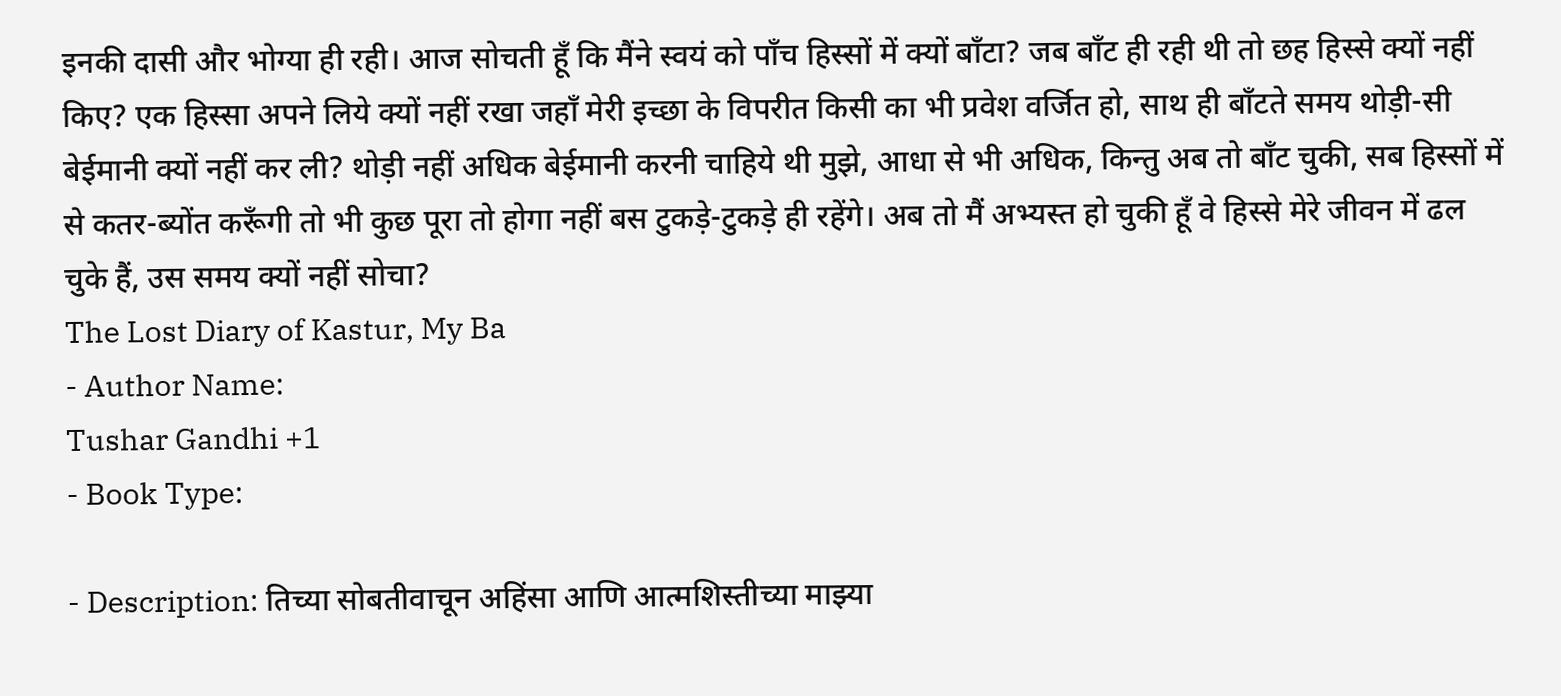इनकी दासी और भोग्या ही रही। आज सोचती हूँ कि मैंने स्वयं को पाँच हिस्सों में क्यों बाँटा? जब बाँट ही रही थी तो छह हिस्से क्यों नहीं किए? एक हिस्सा अपने लिये क्यों नहीं रखा जहाँ मेरी इच्छा के विपरीत किसी का भी प्रवेश वर्जित हो, साथ ही बाँटते समय थोड़ी-सी बेईमानी क्यों नहीं कर ली? थोड़ी नहीं अधिक बेईमानी करनी चाहिये थी मुझे, आधा से भी अधिक, किन्तु अब तो बाँट चुकी, सब हिस्सों में से कतर-ब्योंत करूँगी तो भी कुछ पूरा तो होगा नहीं बस टुकड़े-टुकड़े ही रहेंगे। अब तो मैं अभ्यस्त हो चुकी हूँ वे हिस्से मेरे जीवन में ढल चुके हैं, उस समय क्यों नहीं सोचा?
The Lost Diary of Kastur, My Ba
- Author Name:
Tushar Gandhi +1
- Book Type:

- Description: तिच्या सोबतीवाचून अहिंसा आणि आत्मशिस्तीच्या माझ्या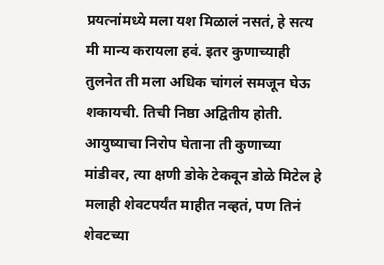प्रयत्नांमध्ये मला यश मिळालं नसतं, हे सत्य मी मान्य करायला हवं. इतर कुणाच्याही तुलनेत ती मला अधिक चांगलं समजून घेऊ शकायची. तिची निष्ठा अद्वितीय होती. आयुष्याचा निरोप घेताना ती कुणाच्या मांडीवर, त्या क्षणी डोके टेकवून डोळे मिटेल हे मलाही शेवटपर्यंत माहीत नव्हतं, पण तिनं शेवटच्या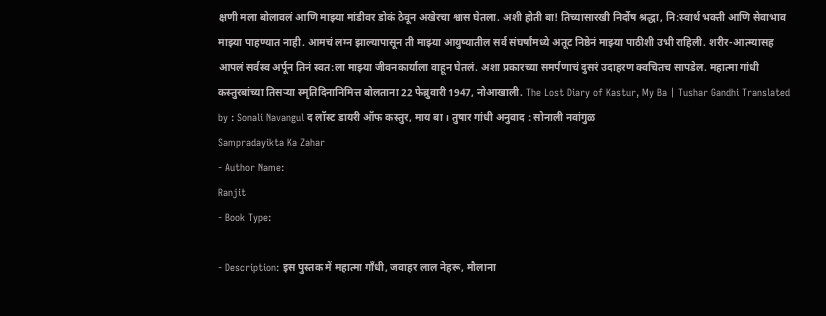क्षणी मला बोलावलं आणि माझ्या मांडीवर डोकं ठेवून अखेरचा श्वास घेतला. अशी होती बा! तिच्यासारखी निर्दोष श्रद्धा, नि:स्वार्थ भक्ती आणि सेवाभाव माझ्या पाहण्यात नाही. आमचं लग्न झाल्यापासून ती माझ्या आयुष्यातील सर्व संघर्षांमध्ये अतूट निष्ठेनं माझ्या पाठीशी उभी राहिली. शरीर-आत्म्यासह आपलं सर्वस्व अर्पून तिनं स्वत:ला माझ्या जीवनकार्याला वाहून घेतलं. अशा प्रकारच्या समर्पणाचं दुसरं उदाहरण क्वचितच सापडेल. महात्मा गांधी कस्तुरबांच्या तिसऱ्या स्मृतिदिनानिमित्त बोलताना 22 फेब्रुवारी 1947, नोआखाली. The Lost Diary of Kastur, My Ba | Tushar Gandhi Translated by : Sonali Navangul द लॉस्ट डायरी ऑफ कस्तुर, माय बा । तुषार गांधी अनुवाद : सोनाली नवांगुळ
Sampradayikta Ka Zahar
- Author Name:
Ranjit
- Book Type:

- Description: इस पुस्तक में महात्मा गाँधी, जवाहर लाल नेहरू, मौलाना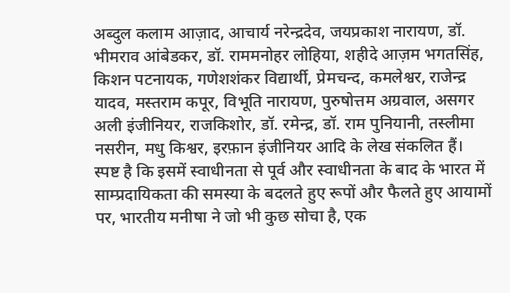अब्दुल कलाम आज़ाद, आचार्य नरेन्द्रदेव, जयप्रकाश नारायण, डॉ. भीमराव आंबेडकर, डॉ. राममनोहर लोहिया, शहीदे आज़म भगतसिंह, किशन पटनायक, गणेशशंकर विद्यार्थी, प्रेमचन्द, कमलेश्वर, राजेन्द्र यादव, मस्तराम कपूर, विभूति नारायण, पुरुषोत्तम अग्रवाल, असगर अली इंजीनियर, राजकिशोर, डॉ. रमेन्द्र, डॉ. राम पुनियानी, तस्लीमा नसरीन, मधु किश्वर, इरफ़ान इंजीनियर आदि के लेख संकलित हैं। स्पष्ट है कि इसमें स्वाधीनता से पूर्व और स्वाधीनता के बाद के भारत में साम्प्रदायिकता की समस्या के बदलते हुए रूपों और फैलते हुए आयामों पर, भारतीय मनीषा ने जो भी कुछ सोचा है, एक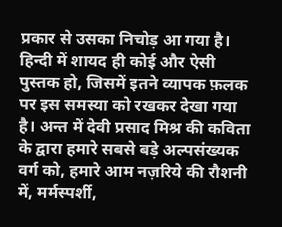प्रकार से उसका निचोड़ आ गया है। हिन्दी में शायद ही कोई और ऐसी पुस्तक हो, जिसमें इतने व्यापक फ़लक पर इस समस्या को रखकर देखा गया है। अन्त में देवी प्रसाद मिश्र की कविता के द्वारा हमारे सबसे बड़े अल्पसंख्यक वर्ग को, हमारे आम नज़रिये की रौशनी में, मर्मस्पर्शी,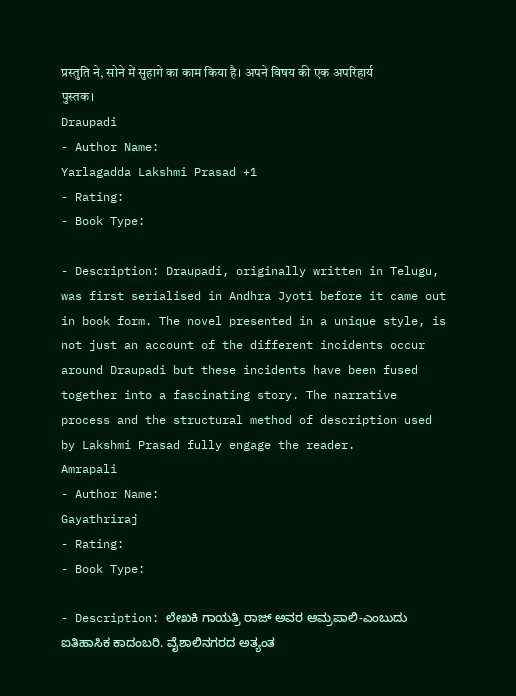प्रस्तुति ने, सोने में सुहागे का काम किया है। अपने विषय की एक अपरिहार्य पुस्तक।
Draupadi
- Author Name:
Yarlagadda Lakshmi Prasad +1
- Rating:
- Book Type:

- Description: Draupadi, originally written in Telugu, was first serialised in Andhra Jyoti before it came out in book form. The novel presented in a unique style, is not just an account of the different incidents occur around Draupadi but these incidents have been fused together into a fascinating story. The narrative process and the structural method of description used by Lakshmi Prasad fully engage the reader.
Amrapali
- Author Name:
Gayathriraj
- Rating:
- Book Type:

- Description: ಲೇಖಕಿ ಗಾಯತ್ರಿ ರಾಜ್ ಅವರ ಆಮ್ರಪಾಲಿ-ಎಂಬುದು ಐತಿಹಾಸಿಕ ಕಾದಂಬರಿ. ವೈಶಾಲಿನಗರದ ಅತ್ಯಂತ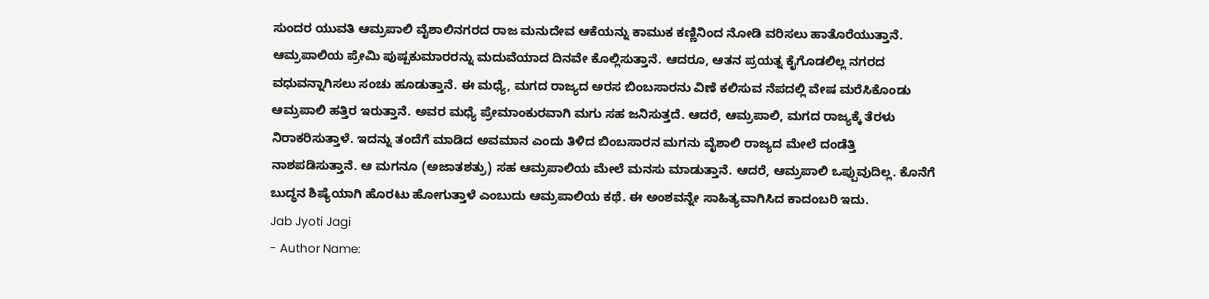ಸುಂದರ ಯುವತಿ ಆಮ್ರಪಾಲಿ ವೈಶಾಲಿನಗರದ ರಾಜ ಮನುದೇವ ಆಕೆಯನ್ನು ಕಾಮುಕ ಕಣ್ಣಿನಿಂದ ನೋಡಿ ವರಿಸಲು ಹಾತೊರೆಯುತ್ತಾನೆ. ಆಮ್ರಪಾಲಿಯ ಪ್ರೇಮಿ ಪುಷ್ಪಕುಮಾರರನ್ನು ಮದುವೆಯಾದ ದಿನವೇ ಕೊಲ್ಲಿಸುತ್ತಾನೆ. ಆದರೂ, ಆತನ ಪ್ರಯತ್ನ ಕೈಗೊಡಲಿಲ್ಲ ನಗರದ ವಧುವನ್ನಾಗಿಸಲು ಸಂಚು ಹೂಡುತ್ತಾನೆ. ಈ ಮಧ್ಯೆ, ಮಗದ ರಾಜ್ಯದ ಅರಸ ಬಿಂಬಸಾರನು ವಿಣೆ ಕಲಿಸುವ ನೆಪದಲ್ಲಿ ವೇಷ ಮರೆಸಿಕೊಂಡು ಆಮ್ರಪಾಲಿ ಹತ್ತಿರ ಇರುತ್ತಾನೆ. ಅವರ ಮಧ್ಯೆ ಪ್ರೇಮಾಂಕುರವಾಗಿ ಮಗು ಸಹ ಜನಿಸುತ್ತದೆ. ಆದರೆ, ಆಮ್ರಪಾಲಿ, ಮಗದ ರಾಜ್ಯಕ್ಕೆ ತೆರಳು ನಿರಾಕರಿಸುತ್ತಾಳೆ. ಇದನ್ನು ತಂದೆಗೆ ಮಾಡಿದ ಅವಮಾನ ಎಂದು ತಿಳಿದ ಬಿಂಬಸಾರನ ಮಗನು ವೈಶಾಲಿ ರಾಜ್ಯದ ಮೇಲೆ ದಂಡೆತ್ತಿ ನಾಶಪಡಿಸುತ್ತಾನೆ. ಆ ಮಗನೂ (ಅಜಾತಶತ್ರು) ಸಹ ಆಮ್ರಪಾಲಿಯ ಮೇಲೆ ಮನಸು ಮಾಡುತ್ತಾನೆ. ಆದರೆ, ಆಮ್ರಪಾಲಿ ಒಪ್ಪುವುದಿಲ್ಲ. ಕೊನೆಗೆ ಬುದ್ಧನ ಶಿಷ್ಯೆಯಾಗಿ ಹೊರಟು ಹೋಗುತ್ತಾಳೆ ಎಂಬುದು ಆಮ್ರಪಾಲಿಯ ಕಥೆ. ಈ ಅಂಶವನ್ನೇ ಸಾಹಿತ್ಯವಾಗಿಸಿದ ಕಾದಂಬರಿ ಇದು.
Jab Jyoti Jagi
- Author Name: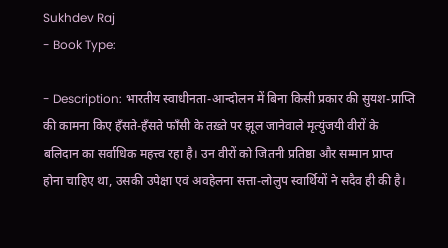Sukhdev Raj
- Book Type:

- Description: भारतीय स्वाधीनता-आन्दोलन में बिना किसी प्रकार की सुयश-प्राप्ति की कामना किए हँसते-हँसते फाँसी के तख़्ते पर झूल जानेवाले मृत्युंजयी वीरों के बलिदान का सर्वाधिक महत्त्व रहा है। उन वीरों को जितनी प्रतिष्ठा और सम्मान प्राप्त होना चाहिए था, उसकी उपेक्षा एवं अवहेलना सत्ता-लोलुप स्वार्थियों ने सदैव ही की है।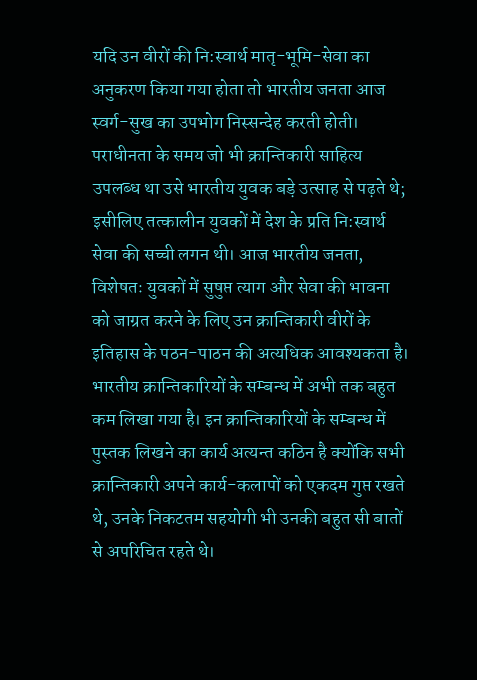यदि उन वीरों की नि:स्वार्थ मातृ-भूमि-सेवा का अनुकरण किया गया होता तो भारतीय जनता आज स्वर्ग-सुख का उपभोग निस्सन्देह करती होती। पराधीनता के समय जो भी क्रान्तिकारी साहित्य उपलब्ध था उसे भारतीय युवक बड़े उत्साह से पढ़ते थे; इसीलिए तत्कालीन युवकों में देश के प्रति नि:स्वार्थ सेवा की सच्ची लगन थी। आज भारतीय जनता, विशेषतः युवकों में सुषुप्त त्याग और सेवा की भावना को जाग्रत करने के लिए उन क्रान्तिकारी वीरों के इतिहास के पठन-पाठन की अत्यधिक आवश्यकता है। भारतीय क्रान्तिकारियों के सम्बन्ध में अभी तक बहुत कम लिखा गया है। इन क्रान्तिकारियों के सम्बन्ध में पुस्तक लिखने का कार्य अत्यन्त कठिन है क्योंकि सभी क्रान्तिकारी अपने कार्य-कलापों को एकदम गुप्त रखते थे, उनके निकटतम सहयोगी भी उनकी बहुत सी बातों से अपरिचित रहते थे।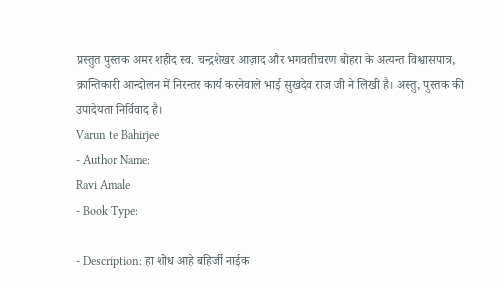प्रस्तुत पुस्तक अमर शहीद स्व. चन्द्रशेखर आज़ाद और भगवतीचरण बोहरा के अत्यन्त विश्वासपात्र, क्रान्तिकारी आन्दोलन में निरन्तर कार्य करनेवाले भाई सुखदेव राज जी ने लिखी है। अस्तु, पुस्तक की उपादेयता निर्विवाद है।
Varun te Bahirjee
- Author Name:
Ravi Amale
- Book Type:

- Description: हा शोध आहे बहिर्जी नाईक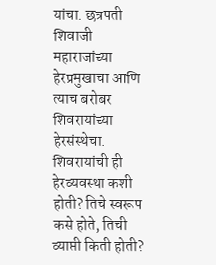यांचा. छत्रपती शिवाजी महाराजांच्या हेरप्रमुखाचा आणि त्याच बरोबर शिवरायांच्या हेरसंस्थेचा. शिवरायांची ही हेरव्यवस्था कशी होती? तिचे स्वरूप कसे होते, तिची व्याप्ती किती होती?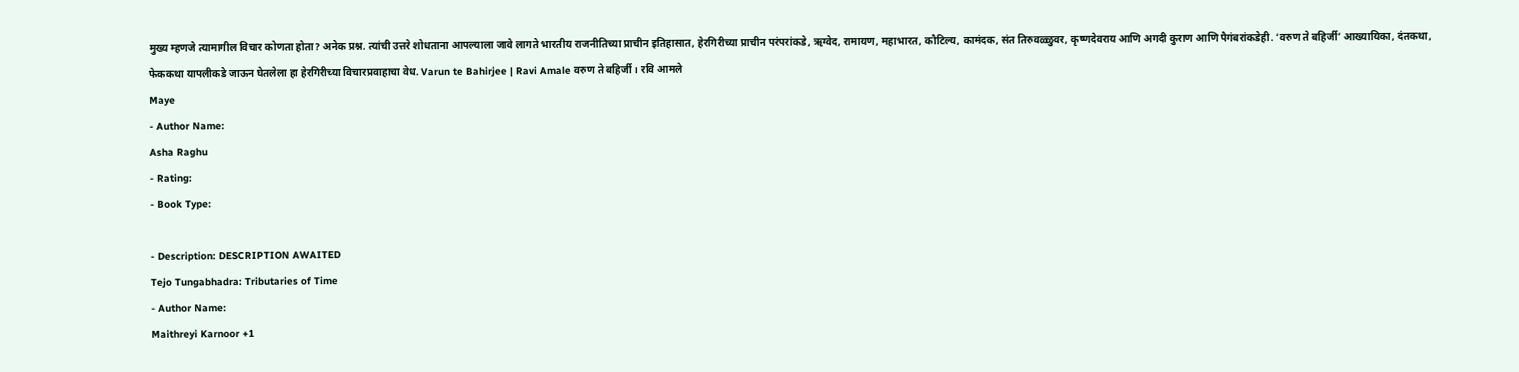मुख्य म्हणजे त्यामागील विचार कोणता होता? अनेक प्रश्न. त्यांची उत्तरे शोधताना आपल्याला जावे लागते भारतीय राजनीतिच्या प्राचीन इतिहासात, हेरगिरीच्या प्राचीन परंपरांकडे, ऋग्वेद, रामायण, महाभारत, कौटिल्य, कामंदक, संत तिरुवळ्ळुवर, कृष्णदेवराय आणि अगदी कुराण आणि पैगंबरांकडेही. ‘वरुण ते बहिर्जी’ आख्यायिका, दंतकथा, फेककथा यापलीकडे जाऊन घेतलेला हा हेरगिरीच्या विचारप्रवाहाचा वेध. Varun te Bahirjee | Ravi Amale वरुण ते बहिर्जी । रवि आमले
Maye
- Author Name:
Asha Raghu
- Rating:
- Book Type:

- Description: DESCRIPTION AWAITED
Tejo Tungabhadra: Tributaries of Time
- Author Name:
Maithreyi Karnoor +1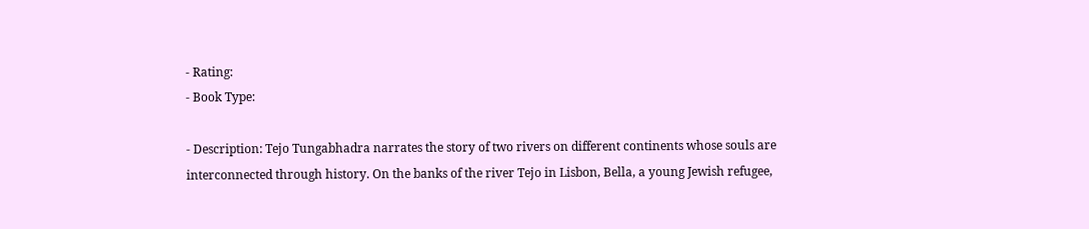- Rating:
- Book Type:

- Description: Tejo Tungabhadra narrates the story of two rivers on different continents whose souls are interconnected through history. On the banks of the river Tejo in Lisbon, Bella, a young Jewish refugee,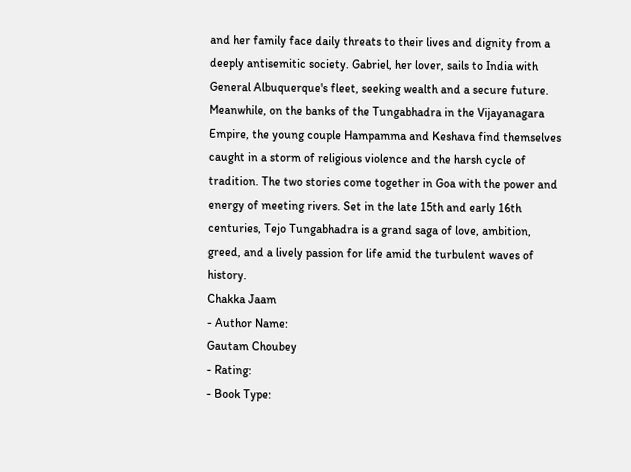and her family face daily threats to their lives and dignity from a deeply antisemitic society. Gabriel, her lover, sails to India with General Albuquerque's fleet, seeking wealth and a secure future. Meanwhile, on the banks of the Tungabhadra in the Vijayanagara Empire, the young couple Hampamma and Keshava find themselves caught in a storm of religious violence and the harsh cycle of tradition. The two stories come together in Goa with the power and energy of meeting rivers. Set in the late 15th and early 16th centuries, Tejo Tungabhadra is a grand saga of love, ambition, greed, and a lively passion for life amid the turbulent waves of history.
Chakka Jaam
- Author Name:
Gautam Choubey
- Rating:
- Book Type: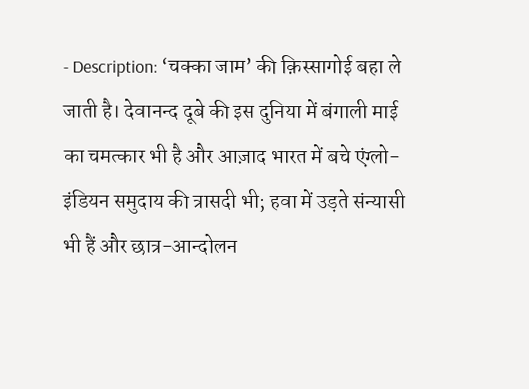- Description: ‘चक्का जाम’ की क़िस्सागोई बहा ले जाती है। देवानन्द दूबे की इस दुनिया में बंगाली माई का चमत्कार भी है और आज़ाद भारत में बचे एंग्लो-इंडियन समुदाय की त्रासदी भी; हवा में उड़ते संन्यासी भी हैं और छात्र-आन्दोलन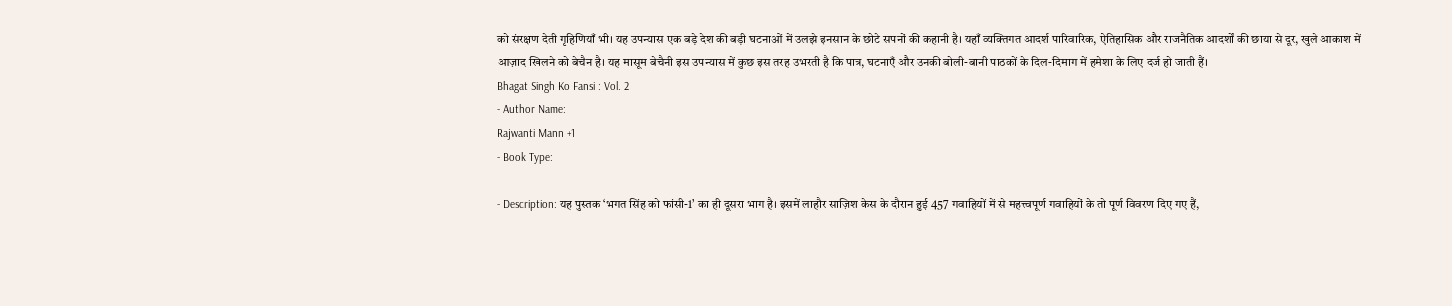को संरक्षण देती गृहिणियाँ भी। यह उपन्यास एक बड़े देश की बड़ी घटनाओं में उलझे इनसान के छोटे सपनों की कहानी है। यहाँ व्यक्तिगत आदर्श पारिवारिक, ऐतिहासिक और राजनैतिक आदर्शों की छाया से दूर, खुले आकाश में आज़ाद खिलने को बेचैन है। यह मासूम बेचैनी इस उपन्यास में कुछ इस तरह उभरती है कि पात्र, घटनाएँ और उनकी बोली-बानी पाठकों के दिल-दिमाग में हमेशा के लिए दर्ज हो जाती हैं।
Bhagat Singh Ko Fansi : Vol. 2
- Author Name:
Rajwanti Mann +1
- Book Type:

- Description: यह पुस्तक ‘भगत सिंह को फांसी-1’ का ही दूसरा भाग है। इसमें लाहौर साज़िश केस के दौरान हुई 457 गवाहियों में से महत्त्वपूर्ण गवाहियों के तो पूर्ण विवरण दिए गए हैं,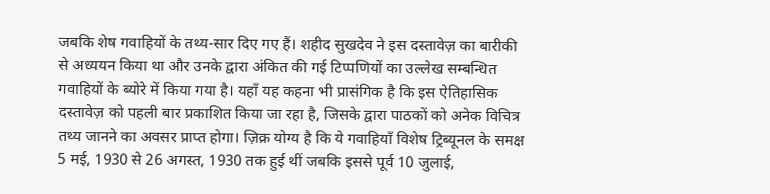जबकि शेष गवाहियों के तथ्य-सार दिए गए हैं। शहीद सुखदेव ने इस दस्तावेज़ का बारीकी से अध्ययन किया था और उनके द्वारा अंकित की गई टिप्पणियों का उल्लेख सम्बन्धित गवाहियों के ब्योरे में किया गया है। यहाँ यह कहना भी प्रासंगिक है कि इस ऐतिहासिक दस्तावेज़ को पहली बार प्रकाशित किया जा रहा है, जिसके द्वारा पाठकों को अनेक विचित्र तथ्य जानने का अवसर प्राप्त होगा। ज़िक्र योग्य है कि ये गवाहियाँ विशेष ट्रिब्यूनल के समक्ष 5 मई, 1930 से 26 अगस्त, 1930 तक हुई थीं जबकि इससे पूर्व 10 जुलाई,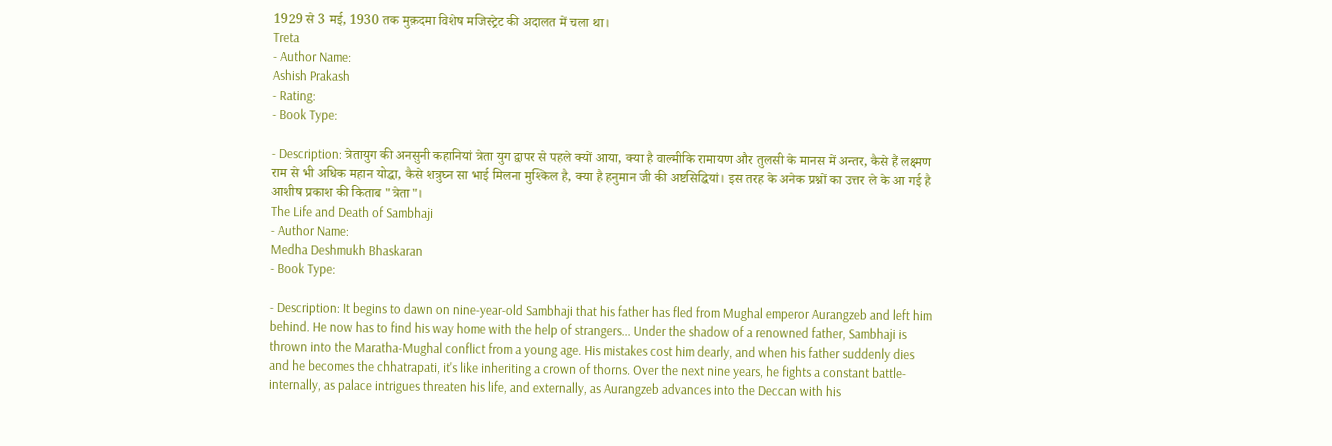1929 से 3 मई, 1930 तक मुक़दमा विशेष मजिस्ट्रेट की अदालत में चला था।
Treta
- Author Name:
Ashish Prakash
- Rating:
- Book Type:

- Description: त्रेतायुग की अनसुनी कहानियां त्रेता युग द्वापर से पहले क्यों आया, क्या है वाल्मीकि रामायण और तुलसी के मानस में अन्तर, कैसे हैं लक्ष्मण राम से भी अधिक महान योद्धा, कैसे शत्रुघ्न सा भाई मिलना मुश्किल है, क्या है हनुमान जी की अष्टसिद्धियां। इस तरह के अनेक प्रश्नों का उत्तर ले के आ गई है आशीष प्रकाश की किताब "त्रेता"।
The Life and Death of Sambhaji
- Author Name:
Medha Deshmukh Bhaskaran
- Book Type:

- Description: It begins to dawn on nine-year-old Sambhaji that his father has fled from Mughal emperor Aurangzeb and left him behind. He now has to find his way home with the help of strangers... Under the shadow of a renowned father, Sambhaji is thrown into the Maratha-Mughal conflict from a young age. His mistakes cost him dearly, and when his father suddenly dies and he becomes the chhatrapati, it's like inheriting a crown of thorns. Over the next nine years, he fights a constant battle-internally, as palace intrigues threaten his life, and externally, as Aurangzeb advances into the Deccan with his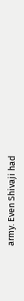army. Even Shivaji had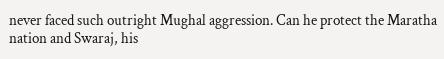never faced such outright Mughal aggression. Can he protect the Maratha nation and Swaraj, his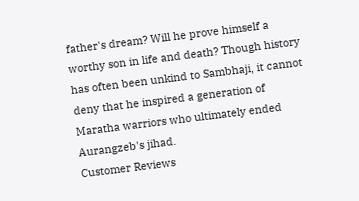father's dream? Will he prove himself a worthy son in life and death? Though history has often been unkind to Sambhaji, it cannot deny that he inspired a generation of Maratha warriors who ultimately ended Aurangzeb's jihad.
Customer Reviews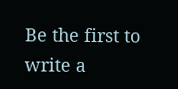Be the first to write a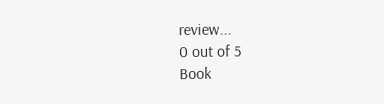review...
0 out of 5
Book